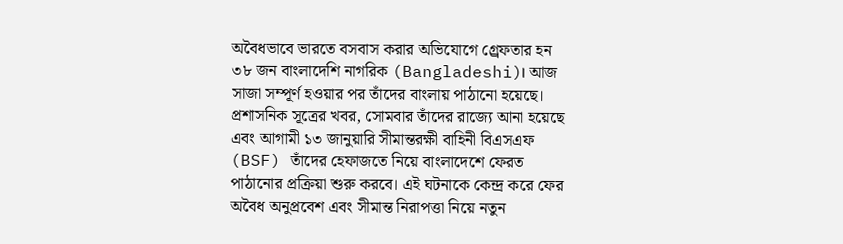অবৈধভাবে ভারতে বসবাস করার অভিযোগে গ্র্রেফতার হন ৩৮ জন বাংলাদেশি নাগরিক (Bangladeshi)। আজ সাজা সম্পূর্ণ হওয়ার পর তাঁদের বাংলায় পাঠানো হয়েছে। প্রশাসনিক সূত্রের খবর, সোমবার তাঁদের রাজ্যে আনা হয়েছে এবং আগামী ১৩ জানুয়ারি সীমান্তরক্ষী বাহিনী বিএসএফ (BSF) তাঁদের হেফাজতে নিয়ে বাংলাদেশে ফেরত পাঠানোর প্রক্রিয়া শুরু করবে। এই ঘটনাকে কেন্দ্র করে ফের অবৈধ অনুপ্রবেশ এবং সীমান্ত নিরাপত্তা নিয়ে নতুন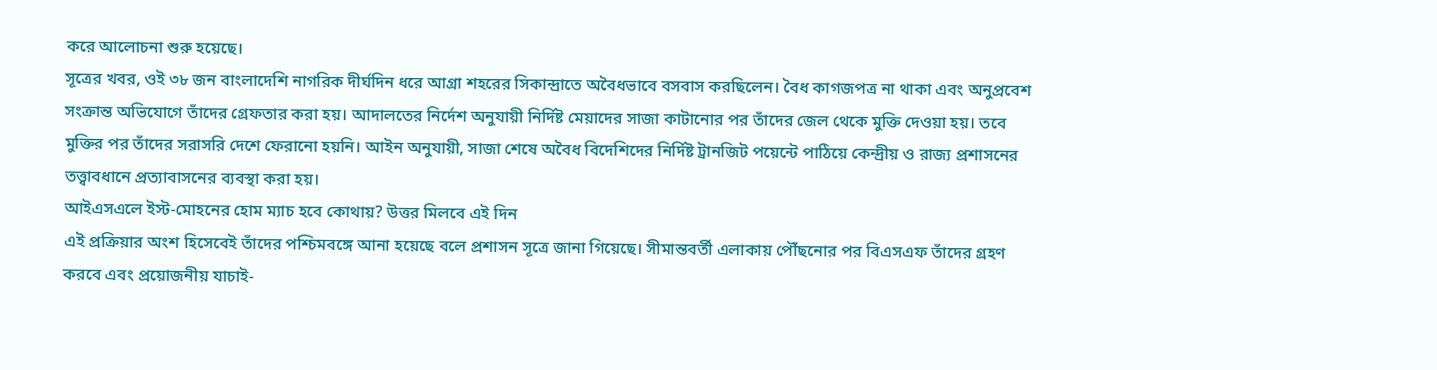করে আলোচনা শুরু হয়েছে।
সূত্রের খবর, ওই ৩৮ জন বাংলাদেশি নাগরিক দীর্ঘদিন ধরে আগ্রা শহরের সিকান্দ্রাতে অবৈধভাবে বসবাস করছিলেন। বৈধ কাগজপত্র না থাকা এবং অনুপ্রবেশ সংক্রান্ত অভিযোগে তাঁদের গ্রেফতার করা হয়। আদালতের নির্দেশ অনুযায়ী নির্দিষ্ট মেয়াদের সাজা কাটানোর পর তাঁদের জেল থেকে মুক্তি দেওয়া হয়। তবে মুক্তির পর তাঁদের সরাসরি দেশে ফেরানো হয়নি। আইন অনুযায়ী, সাজা শেষে অবৈধ বিদেশিদের নির্দিষ্ট ট্রানজিট পয়েন্টে পাঠিয়ে কেন্দ্রীয় ও রাজ্য প্রশাসনের তত্ত্বাবধানে প্রত্যাবাসনের ব্যবস্থা করা হয়।
আইএসএলে ইস্ট-মোহনের হোম ম্যাচ হবে কোথায়? উত্তর মিলবে এই দিন
এই প্রক্রিয়ার অংশ হিসেবেই তাঁদের পশ্চিমবঙ্গে আনা হয়েছে বলে প্রশাসন সূত্রে জানা গিয়েছে। সীমান্তবর্তী এলাকায় পৌঁছনোর পর বিএসএফ তাঁদের গ্রহণ করবে এবং প্রয়োজনীয় যাচাই-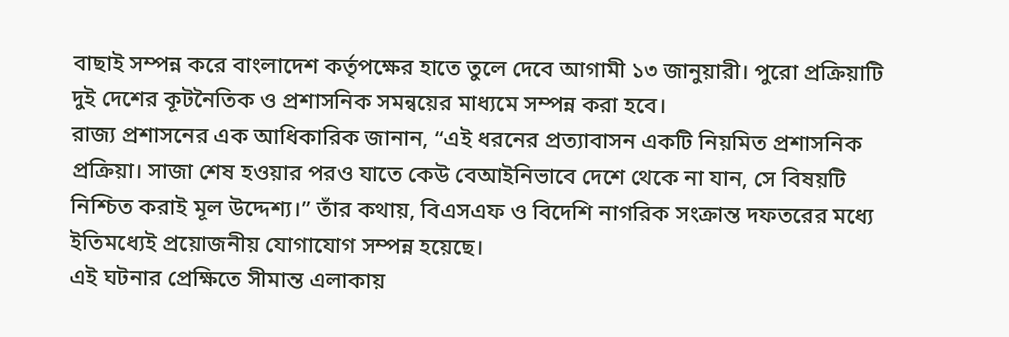বাছাই সম্পন্ন করে বাংলাদেশ কর্তৃপক্ষের হাতে তুলে দেবে আগামী ১৩ জানুয়ারী। পুরো প্রক্রিয়াটি দুই দেশের কূটনৈতিক ও প্রশাসনিক সমন্বয়ের মাধ্যমে সম্পন্ন করা হবে।
রাজ্য প্রশাসনের এক আধিকারিক জানান, “এই ধরনের প্রত্যাবাসন একটি নিয়মিত প্রশাসনিক প্রক্রিয়া। সাজা শেষ হওয়ার পরও যাতে কেউ বেআইনিভাবে দেশে থেকে না যান, সে বিষয়টি নিশ্চিত করাই মূল উদ্দেশ্য।” তাঁর কথায়, বিএসএফ ও বিদেশি নাগরিক সংক্রান্ত দফতরের মধ্যে ইতিমধ্যেই প্রয়োজনীয় যোগাযোগ সম্পন্ন হয়েছে।
এই ঘটনার প্রেক্ষিতে সীমান্ত এলাকায়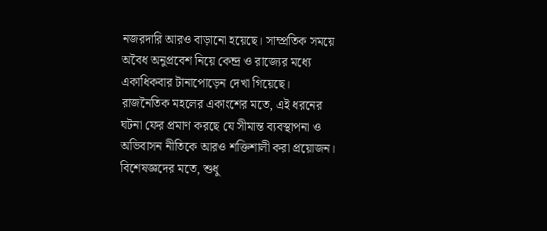নজরদারি আরও বাড়ানো হয়েছে। সাম্প্রতিক সময়ে অবৈধ অনুপ্রবেশ নিয়ে কেন্দ্র ও রাজ্যের মধ্যে একাধিকবার টানাপোড়েন দেখা গিয়েছে। রাজনৈতিক মহলের একাংশের মতে, এই ধরনের ঘটনা ফের প্রমাণ করছে যে সীমান্ত ব্যবস্থাপনা ও অভিবাসন নীতিকে আরও শক্তিশালী করা প্রয়োজন।
বিশেষজ্ঞদের মতে, শুধু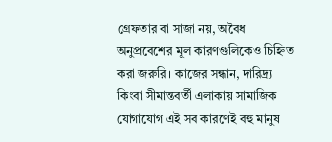গ্রেফতার বা সাজা নয়, অবৈধ অনুপ্রবেশের মূল কারণগুলিকেও চিহ্নিত করা জরুরি। কাজের সন্ধান, দারিদ্র্য কিংবা সীমান্তবর্তী এলাকায় সামাজিক যোগাযোগ এই সব কারণেই বহু মানুষ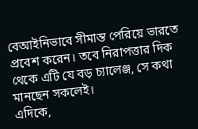বেআইনিভাবে সীমান্ত পেরিয়ে ভারতে প্রবেশ করেন। তবে নিরাপত্তার দিক থেকে এটি যে বড় চ্যালেঞ্জ, সে কথা মানছেন সকলেই।
এদিকে,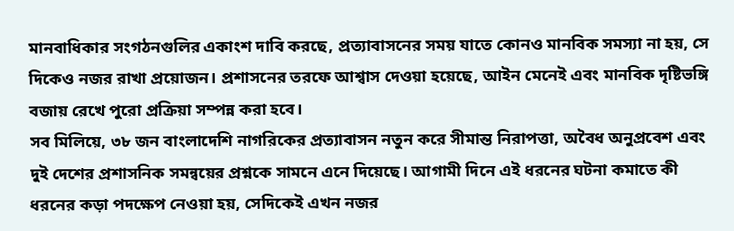মানবাধিকার সংগঠনগুলির একাংশ দাবি করছে, প্রত্যাবাসনের সময় যাতে কোনও মানবিক সমস্যা না হয়, সে দিকেও নজর রাখা প্রয়োজন। প্রশাসনের তরফে আশ্বাস দেওয়া হয়েছে, আইন মেনেই এবং মানবিক দৃষ্টিভঙ্গি বজায় রেখে পুরো প্রক্রিয়া সম্পন্ন করা হবে।
সব মিলিয়ে, ৩৮ জন বাংলাদেশি নাগরিকের প্রত্যাবাসন নতুন করে সীমান্ত নিরাপত্তা, অবৈধ অনুপ্রবেশ এবং দুই দেশের প্রশাসনিক সমন্বয়ের প্রশ্নকে সামনে এনে দিয়েছে। আগামী দিনে এই ধরনের ঘটনা কমাতে কী ধরনের কড়া পদক্ষেপ নেওয়া হয়, সেদিকেই এখন নজর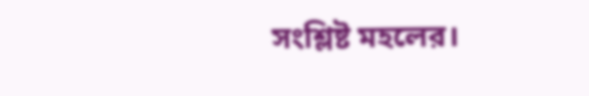সংশ্লিষ্ট মহলের।